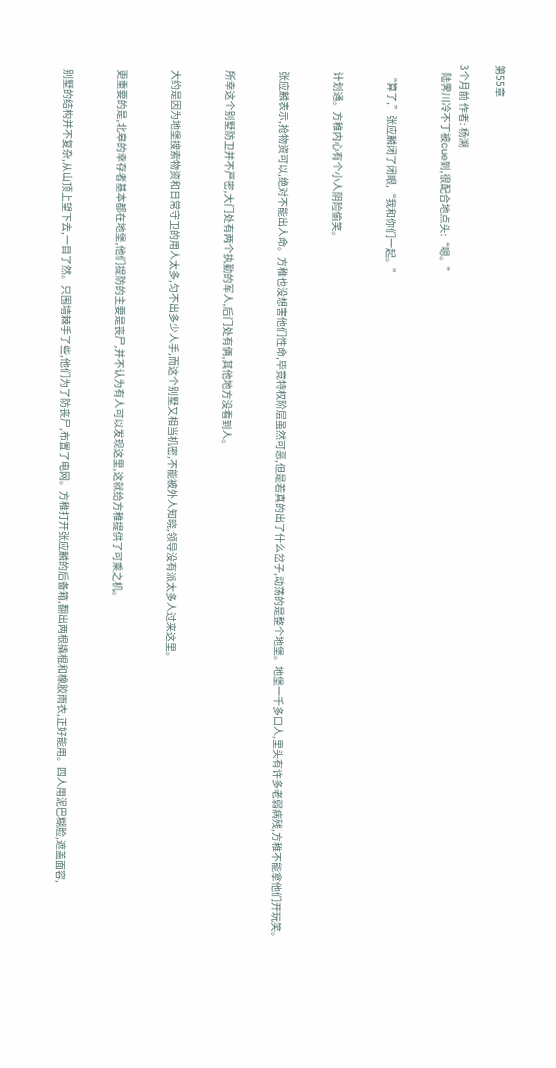第55章

3个月前 作者: 杨溯
    陆霁川冷不丁被cue到,很配合地点头:“嗯。”


    “算了,”张应麟闭了闭眼,“我和你们一起。”


    计划通。方稚内心有个小人阴险偷笑。


    张应麟表示,抢物资可以,绝对不能出人命。方稚也没想害他们性命,毕竟特权阶层虽然可恶,但是若真的出了什么岔子,动荡的是整个地堡。地堡一千多口人,里头有许多老弱病残,方稚不能拿他们开玩笑。


    所幸这个别墅防卫并不严密,大门处有两个执勤的军人,后门处有俩,其他地方没看到人。


    大约是因为地堡搜索物资和日常守卫的用人太多,匀不出多少人手,而这个别墅又相当机密,不能被外人知晓,领导没有派太多人过来这里。


    更重要的是,北皋的幸存者基本都在地堡,他们提防的主要是丧尸,并不认为有人可以发现这里,这就给方稚提供了可乘之机。


    别墅的结构并不复杂,从山顶上望下去,一目了然。只围墙棘手了些,他们为了防丧尸,布置了电网。方稚打开张应麟的后备箱,翻出两根撬棍和橡胶雨衣,正好能用。四人用泥巴糊脸,遮盖面容,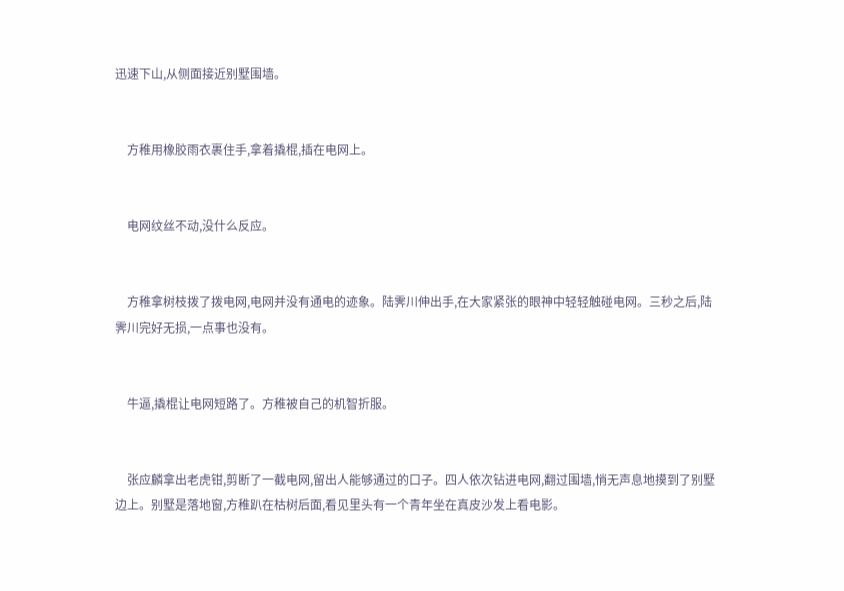迅速下山,从侧面接近别墅围墙。


    方稚用橡胶雨衣裹住手,拿着撬棍,插在电网上。


    电网纹丝不动,没什么反应。


    方稚拿树枝拨了拨电网,电网并没有通电的迹象。陆霁川伸出手,在大家紧张的眼神中轻轻触碰电网。三秒之后,陆霁川完好无损,一点事也没有。


    牛逼,撬棍让电网短路了。方稚被自己的机智折服。


    张应麟拿出老虎钳,剪断了一截电网,留出人能够通过的口子。四人依次钻进电网,翻过围墙,悄无声息地摸到了别墅边上。别墅是落地窗,方稚趴在枯树后面,看见里头有一个青年坐在真皮沙发上看电影。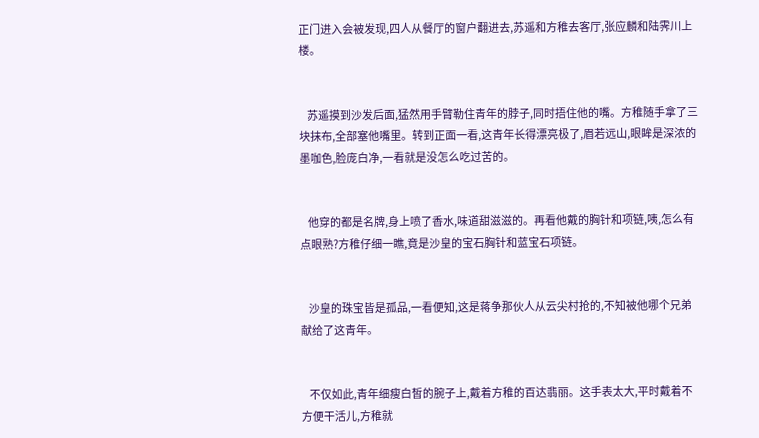正门进入会被发现,四人从餐厅的窗户翻进去,苏遥和方稚去客厅,张应麟和陆霁川上楼。


    苏遥摸到沙发后面,猛然用手臂勒住青年的脖子,同时捂住他的嘴。方稚随手拿了三块抹布,全部塞他嘴里。转到正面一看,这青年长得漂亮极了,眉若远山,眼眸是深浓的墨咖色,脸庞白净,一看就是没怎么吃过苦的。


    他穿的都是名牌,身上喷了香水,味道甜滋滋的。再看他戴的胸针和项链,咦,怎么有点眼熟?方稚仔细一瞧,竟是沙皇的宝石胸针和蓝宝石项链。


    沙皇的珠宝皆是孤品,一看便知,这是蒋争那伙人从云尖村抢的,不知被他哪个兄弟献给了这青年。


    不仅如此,青年细瘦白皙的腕子上,戴着方稚的百达翡丽。这手表太大,平时戴着不方便干活儿,方稚就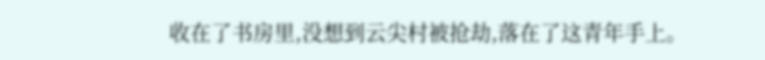收在了书房里,没想到云尖村被抢劫,落在了这青年手上。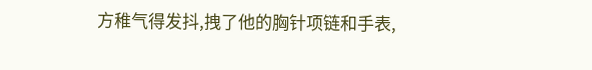方稚气得发抖,拽了他的胸针项链和手表,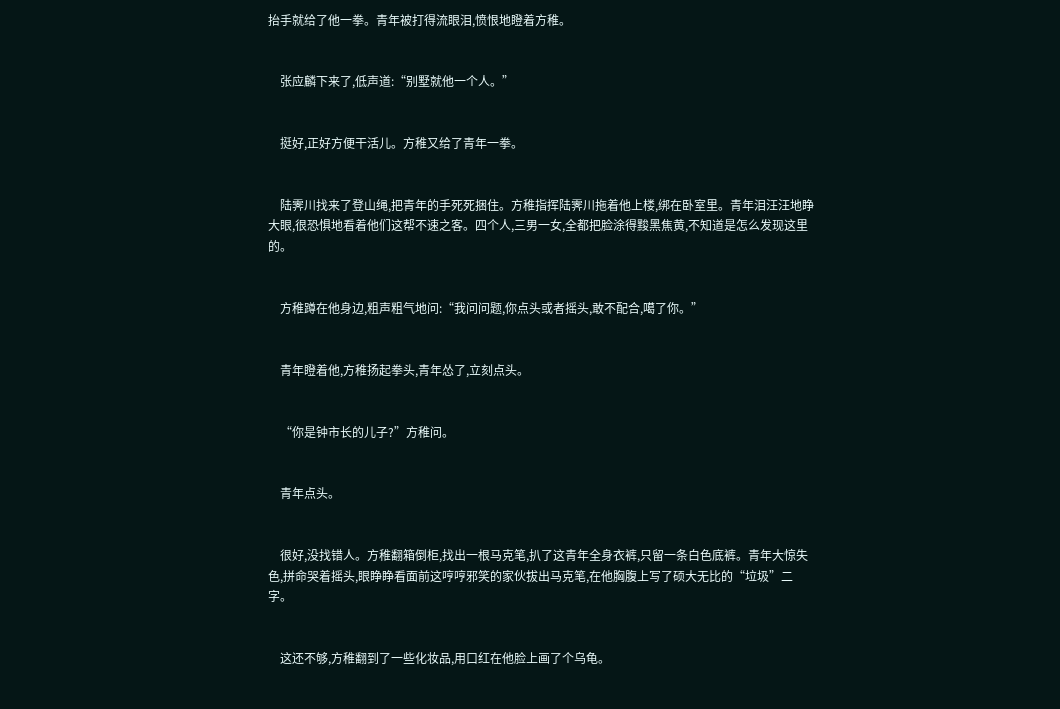抬手就给了他一拳。青年被打得流眼泪,愤恨地瞪着方稚。


    张应麟下来了,低声道:“别墅就他一个人。”


    挺好,正好方便干活儿。方稚又给了青年一拳。


    陆霁川找来了登山绳,把青年的手死死捆住。方稚指挥陆霁川拖着他上楼,绑在卧室里。青年泪汪汪地睁大眼,很恐惧地看着他们这帮不速之客。四个人,三男一女,全都把脸涂得黢黑焦黄,不知道是怎么发现这里的。


    方稚蹲在他身边,粗声粗气地问:“我问问题,你点头或者摇头,敢不配合,噶了你。”


    青年瞪着他,方稚扬起拳头,青年怂了,立刻点头。


    “你是钟市长的儿子?”方稚问。


    青年点头。


    很好,没找错人。方稚翻箱倒柜,找出一根马克笔,扒了这青年全身衣裤,只留一条白色底裤。青年大惊失色,拼命哭着摇头,眼睁睁看面前这哼哼邪笑的家伙拔出马克笔,在他胸腹上写了硕大无比的“垃圾”二字。


    这还不够,方稚翻到了一些化妆品,用口红在他脸上画了个乌龟。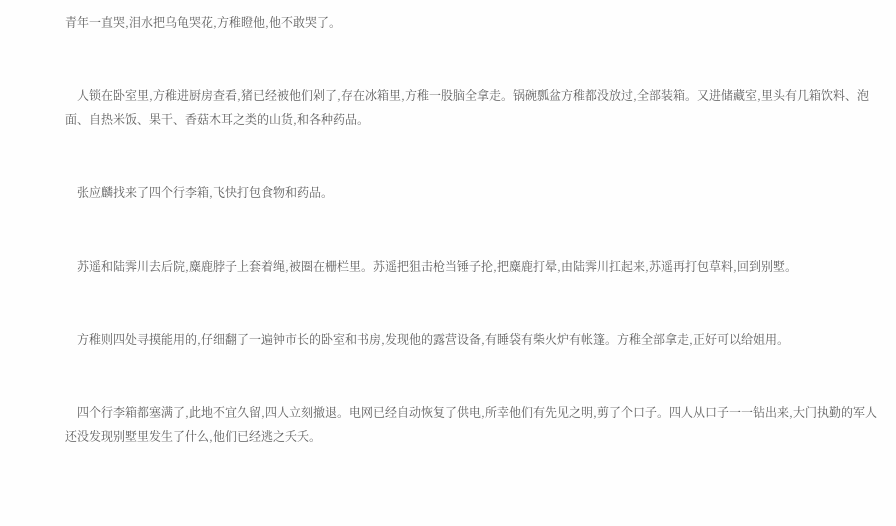青年一直哭,泪水把乌龟哭花,方稚瞪他,他不敢哭了。


    人锁在卧室里,方稚进厨房查看,猪已经被他们剁了,存在冰箱里,方稚一股脑全拿走。锅碗瓢盆方稚都没放过,全部装箱。又进储藏室,里头有几箱饮料、泡面、自热米饭、果干、香菇木耳之类的山货,和各种药品。


    张应麟找来了四个行李箱,飞快打包食物和药品。


    苏遥和陆霁川去后院,麋鹿脖子上套着绳,被圈在栅栏里。苏遥把狙击枪当锤子抡,把麋鹿打晕,由陆霁川扛起来,苏遥再打包草料,回到别墅。


    方稚则四处寻摸能用的,仔细翻了一遍钟市长的卧室和书房,发现他的露营设备,有睡袋有柴火炉有帐篷。方稚全部拿走,正好可以给姐用。


    四个行李箱都塞满了,此地不宜久留,四人立刻撤退。电网已经自动恢复了供电,所幸他们有先见之明,剪了个口子。四人从口子一一钻出来,大门执勤的军人还没发现别墅里发生了什么,他们已经逃之夭夭。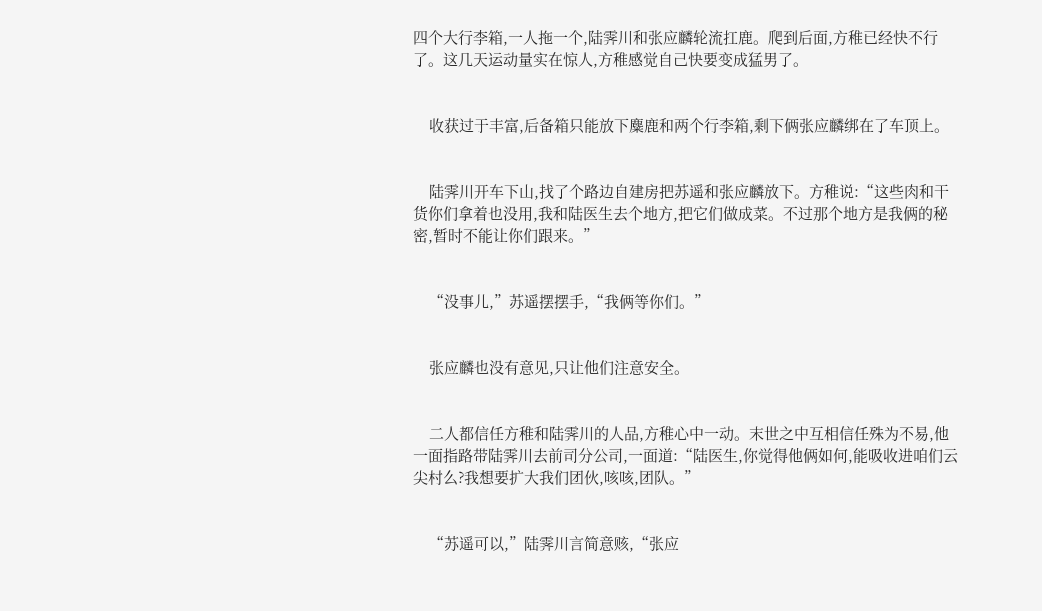四个大行李箱,一人拖一个,陆霁川和张应麟轮流扛鹿。爬到后面,方稚已经快不行了。这几天运动量实在惊人,方稚感觉自己快要变成猛男了。


    收获过于丰富,后备箱只能放下麋鹿和两个行李箱,剩下俩张应麟绑在了车顶上。


    陆霁川开车下山,找了个路边自建房把苏遥和张应麟放下。方稚说:“这些肉和干货你们拿着也没用,我和陆医生去个地方,把它们做成菜。不过那个地方是我俩的秘密,暂时不能让你们跟来。”


    “没事儿,”苏遥摆摆手,“我俩等你们。”


    张应麟也没有意见,只让他们注意安全。


    二人都信任方稚和陆霁川的人品,方稚心中一动。末世之中互相信任殊为不易,他一面指路带陆霁川去前司分公司,一面道:“陆医生,你觉得他俩如何,能吸收进咱们云尖村么?我想要扩大我们团伙,咳咳,团队。”


    “苏遥可以,”陆霁川言简意赅,“张应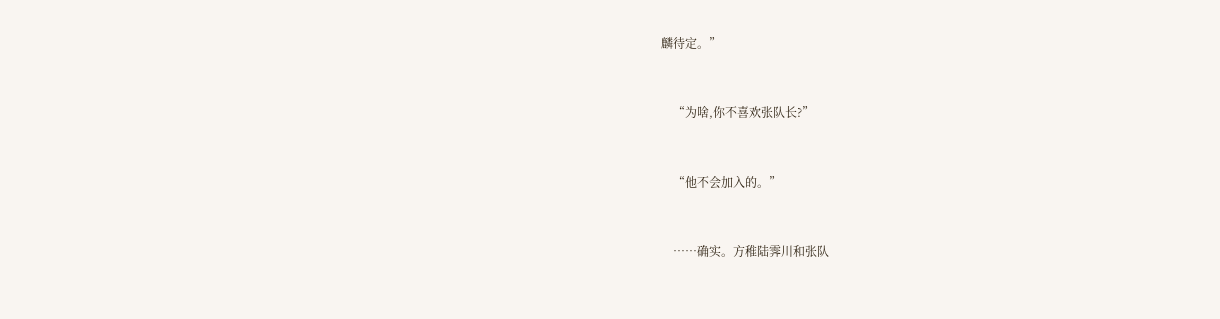麟待定。”


    “为啥,你不喜欢张队长?”


    “他不会加入的。”


    ……确实。方稚陆霁川和张队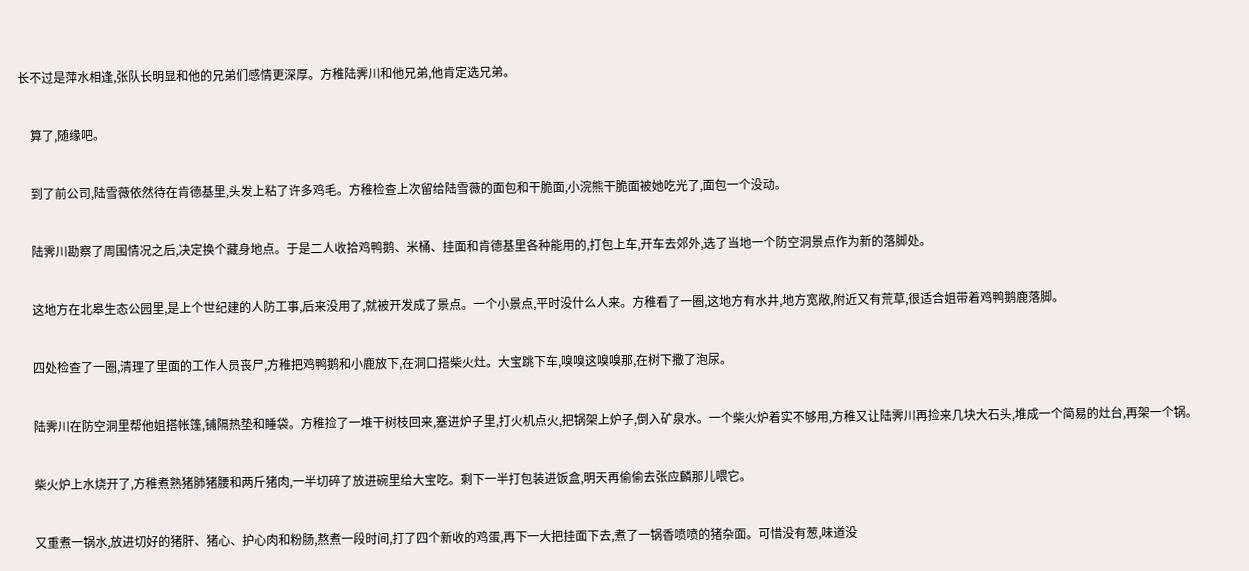长不过是萍水相逢,张队长明显和他的兄弟们感情更深厚。方稚陆霁川和他兄弟,他肯定选兄弟。


    算了,随缘吧。


    到了前公司,陆雪薇依然待在肯德基里,头发上粘了许多鸡毛。方稚检查上次留给陆雪薇的面包和干脆面,小浣熊干脆面被她吃光了,面包一个没动。


    陆霁川勘察了周围情况之后,决定换个藏身地点。于是二人收拾鸡鸭鹅、米桶、挂面和肯德基里各种能用的,打包上车,开车去郊外,选了当地一个防空洞景点作为新的落脚处。


    这地方在北皋生态公园里,是上个世纪建的人防工事,后来没用了,就被开发成了景点。一个小景点,平时没什么人来。方稚看了一圈,这地方有水井,地方宽敞,附近又有荒草,很适合姐带着鸡鸭鹅鹿落脚。


    四处检查了一圈,清理了里面的工作人员丧尸,方稚把鸡鸭鹅和小鹿放下,在洞口搭柴火灶。大宝跳下车,嗅嗅这嗅嗅那,在树下撒了泡尿。


    陆霁川在防空洞里帮他姐搭帐篷,铺隔热垫和睡袋。方稚捡了一堆干树枝回来,塞进炉子里,打火机点火,把锅架上炉子,倒入矿泉水。一个柴火炉着实不够用,方稚又让陆霁川再捡来几块大石头,堆成一个简易的灶台,再架一个锅。


    柴火炉上水烧开了,方稚煮熟猪肺猪腰和两斤猪肉,一半切碎了放进碗里给大宝吃。剩下一半打包装进饭盒,明天再偷偷去张应麟那儿喂它。


    又重煮一锅水,放进切好的猪肝、猪心、护心肉和粉肠,熬煮一段时间,打了四个新收的鸡蛋,再下一大把挂面下去,煮了一锅香喷喷的猪杂面。可惜没有葱,味道没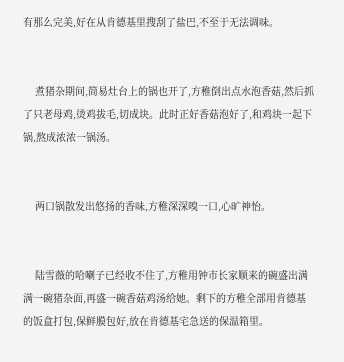有那么完美,好在从肯德基里搜刮了盐巴,不至于无法调味。


    煮猪杂期间,简易灶台上的锅也开了,方稚倒出点水泡香菇,然后抓了只老母鸡,烫鸡拔毛,切成块。此时正好香菇泡好了,和鸡块一起下锅,熬成浓浓一锅汤。


    两口锅散发出悠扬的香味,方稚深深嗅一口,心旷神怡。


    陆雪薇的哈喇子已经收不住了,方稚用钟市长家顺来的碗盛出满满一碗猪杂面,再盛一碗香菇鸡汤给她。剩下的方稚全部用肯德基的饭盒打包,保鲜膜包好,放在肯德基宅急送的保温箱里。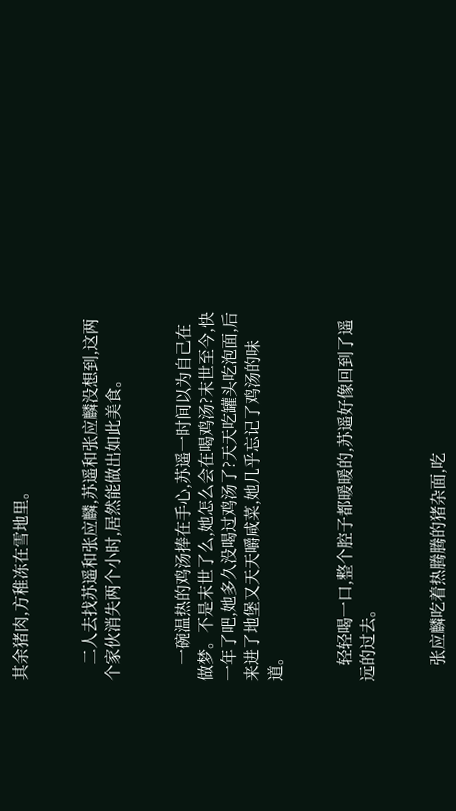其余猪肉,方稚冻在雪地里。


    二人去找苏遥和张应麟,苏遥和张应麟没想到,这两个家伙消失两个小时,居然能做出如此美食。


    一碗温热的鸡汤捧在手心,苏遥一时间以为自己在做梦。不是末世了么,她怎么会在喝鸡汤?末世至今,快一年了吧,她多久没喝过鸡汤了?天天吃罐头吃泡面,后来进了地堡又天天嚼咸菜,她几乎忘记了鸡汤的味道。


    轻轻喝一口,整个腔子都暖暖的,苏遥好像回到了遥远的过去。


    张应麟吃着热腾腾的猪杂面,吃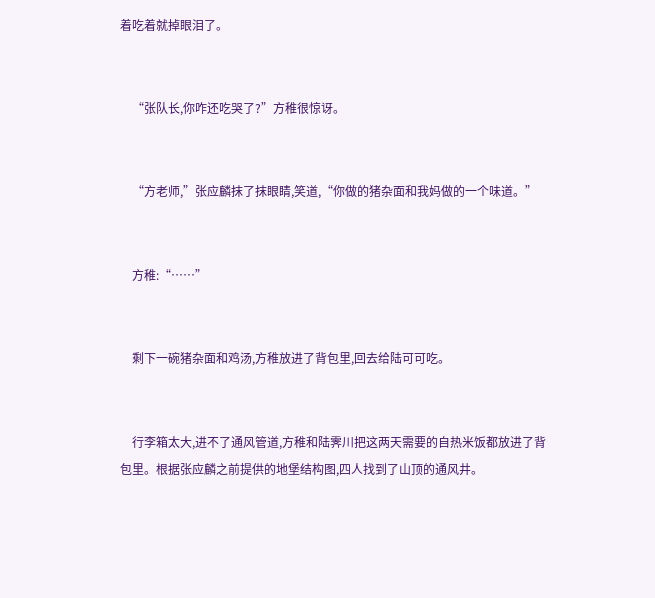着吃着就掉眼泪了。


    “张队长,你咋还吃哭了?”方稚很惊讶。


    “方老师,”张应麟抹了抹眼睛,笑道,“你做的猪杂面和我妈做的一个味道。”


    方稚:“……”


    剩下一碗猪杂面和鸡汤,方稚放进了背包里,回去给陆可可吃。


    行李箱太大,进不了通风管道,方稚和陆霁川把这两天需要的自热米饭都放进了背包里。根据张应麟之前提供的地堡结构图,四人找到了山顶的通风井。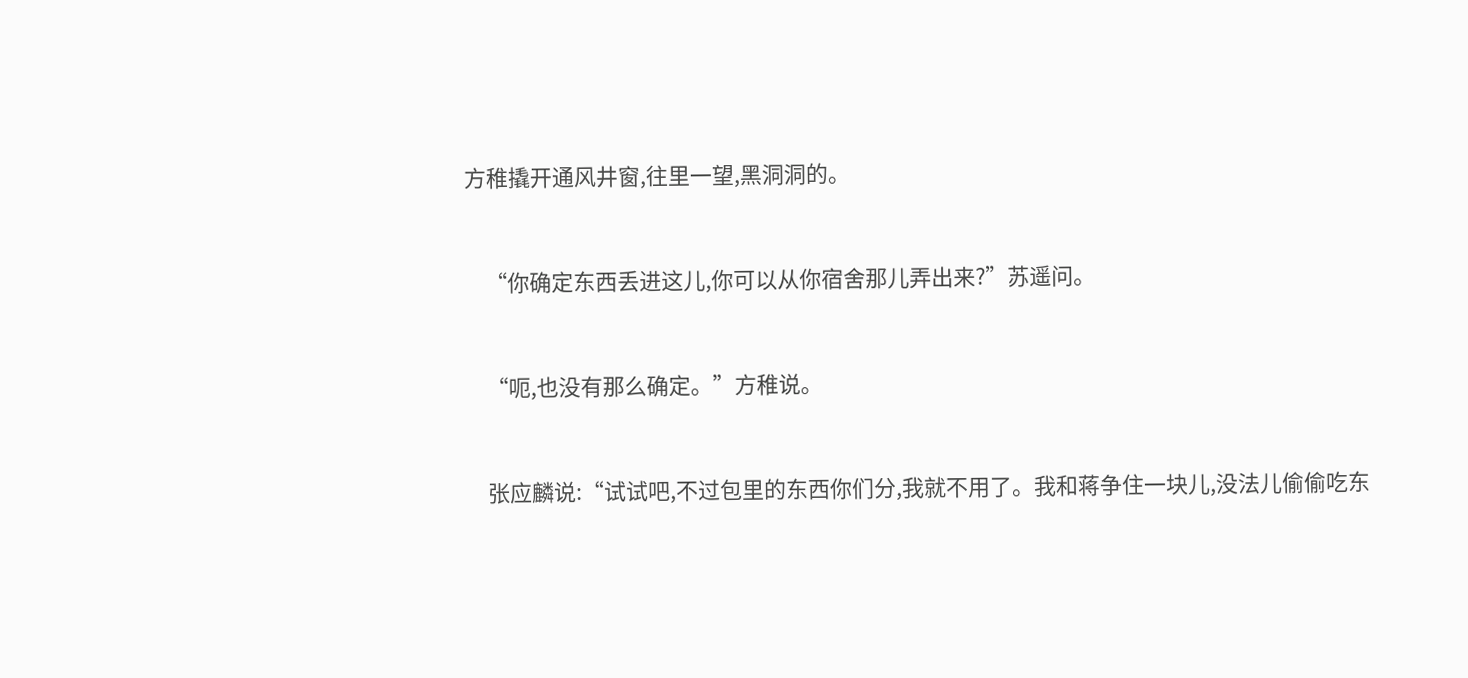方稚撬开通风井窗,往里一望,黑洞洞的。


    “你确定东西丢进这儿,你可以从你宿舍那儿弄出来?”苏遥问。


    “呃,也没有那么确定。”方稚说。


    张应麟说:“试试吧,不过包里的东西你们分,我就不用了。我和蒋争住一块儿,没法儿偷偷吃东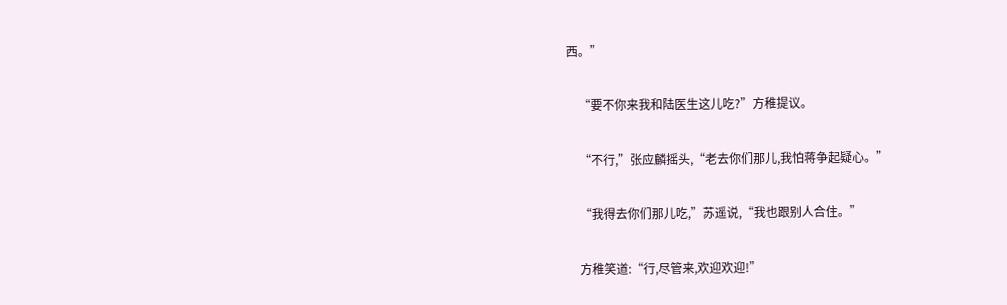西。”


    “要不你来我和陆医生这儿吃?”方稚提议。


    “不行,”张应麟摇头,“老去你们那儿,我怕蒋争起疑心。”


    “我得去你们那儿吃,”苏遥说,“我也跟别人合住。”


    方稚笑道:“行,尽管来,欢迎欢迎!”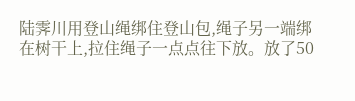陆霁川用登山绳绑住登山包,绳子另一端绑在树干上,拉住绳子一点点往下放。放了50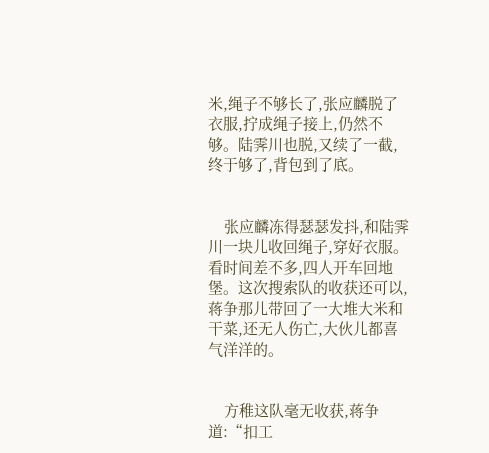米,绳子不够长了,张应麟脱了衣服,拧成绳子接上,仍然不够。陆霁川也脱,又续了一截,终于够了,背包到了底。


    张应麟冻得瑟瑟发抖,和陆霁川一块儿收回绳子,穿好衣服。看时间差不多,四人开车回地堡。这次搜索队的收获还可以,蒋争那儿带回了一大堆大米和干菜,还无人伤亡,大伙儿都喜气洋洋的。


    方稚这队毫无收获,蒋争道:“扣工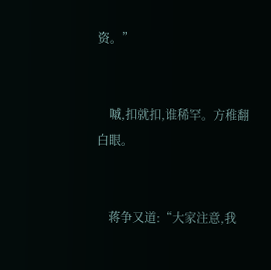资。”


    嘁,扣就扣,谁稀罕。方稚翻白眼。


    蒋争又道:“大家注意,我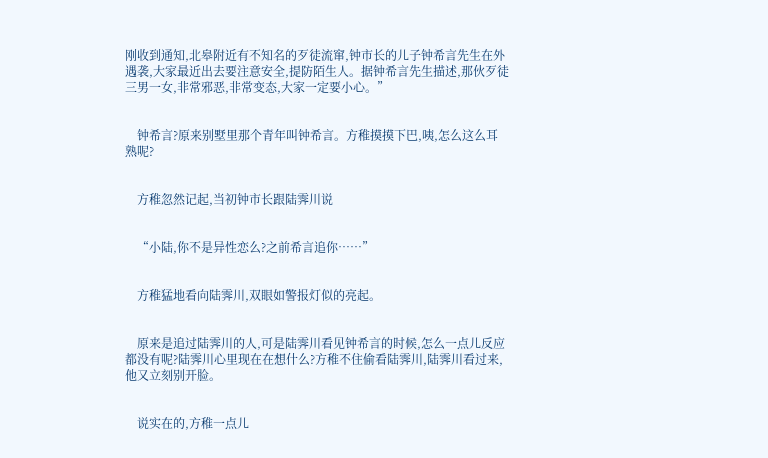刚收到通知,北皋附近有不知名的歹徒流窜,钟市长的儿子钟希言先生在外遇袭,大家最近出去要注意安全,提防陌生人。据钟希言先生描述,那伙歹徒三男一女,非常邪恶,非常变态,大家一定要小心。”


    钟希言?原来别墅里那个青年叫钟希言。方稚摸摸下巴,咦,怎么这么耳熟呢?


    方稚忽然记起,当初钟市长跟陆霁川说


    “小陆,你不是异性恋么?之前希言追你……”


    方稚猛地看向陆霁川,双眼如警报灯似的亮起。


    原来是追过陆霁川的人,可是陆霁川看见钟希言的时候,怎么一点儿反应都没有呢?陆霁川心里现在在想什么?方稚不住偷看陆霁川,陆霁川看过来,他又立刻别开脸。


    说实在的,方稚一点儿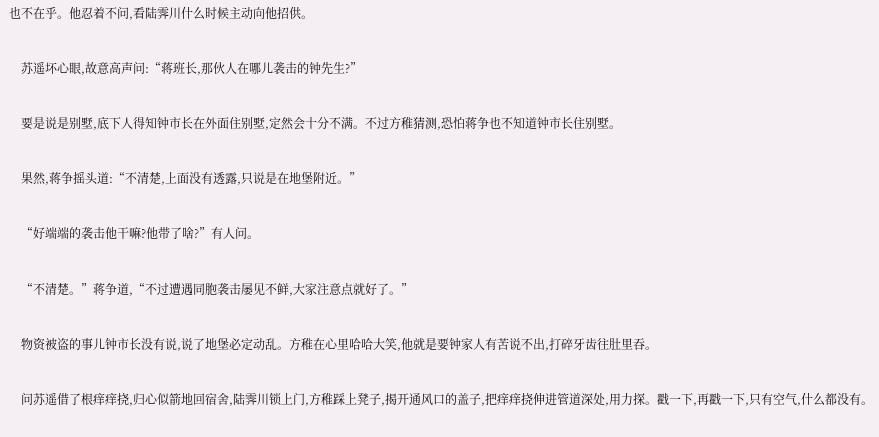也不在乎。他忍着不问,看陆霁川什么时候主动向他招供。


    苏遥坏心眼,故意高声问:“蒋班长,那伙人在哪儿袭击的钟先生?”


    要是说是别墅,底下人得知钟市长在外面住别墅,定然会十分不满。不过方稚猜测,恐怕蒋争也不知道钟市长住别墅。


    果然,蒋争摇头道:“不清楚,上面没有透露,只说是在地堡附近。”


    “好端端的袭击他干嘛?他带了啥?”有人问。


    “不清楚。”蒋争道,“不过遭遇同胞袭击屡见不鲜,大家注意点就好了。”


    物资被盗的事儿钟市长没有说,说了地堡必定动乱。方稚在心里哈哈大笑,他就是要钟家人有苦说不出,打碎牙齿往肚里吞。


    问苏遥借了根痒痒挠,归心似箭地回宿舍,陆霁川锁上门,方稚踩上凳子,揭开通风口的盖子,把痒痒挠伸进管道深处,用力探。戳一下,再戳一下,只有空气,什么都没有。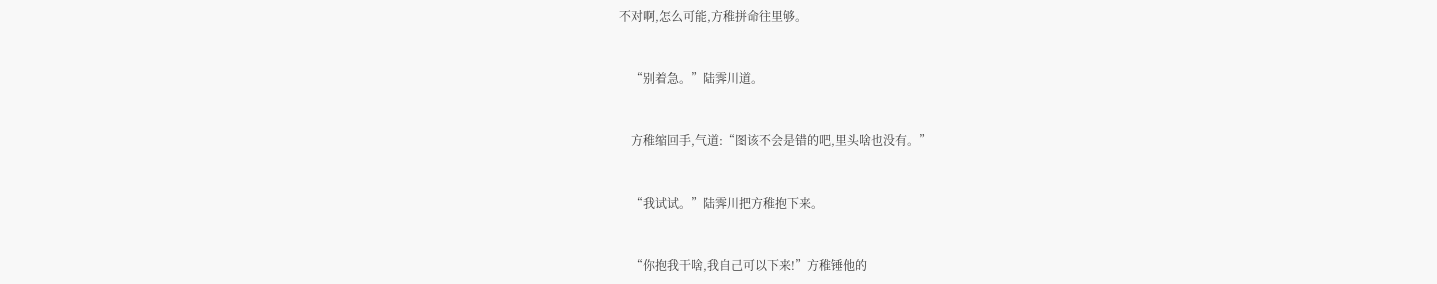不对啊,怎么可能,方稚拼命往里够。


    “别着急。”陆霁川道。


    方稚缩回手,气道:“图该不会是错的吧,里头啥也没有。”


    “我试试。”陆霁川把方稚抱下来。


    “你抱我干啥,我自己可以下来!”方稚锤他的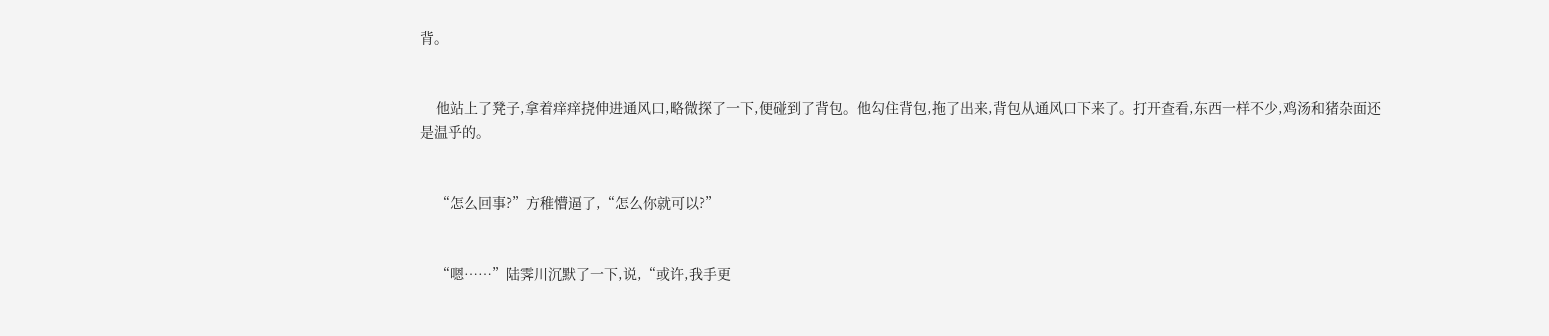背。


    他站上了凳子,拿着痒痒挠伸进通风口,略微探了一下,便碰到了背包。他勾住背包,拖了出来,背包从通风口下来了。打开查看,东西一样不少,鸡汤和猪杂面还是温乎的。


    “怎么回事?”方稚懵逼了,“怎么你就可以?”


    “嗯……”陆霁川沉默了一下,说,“或许,我手更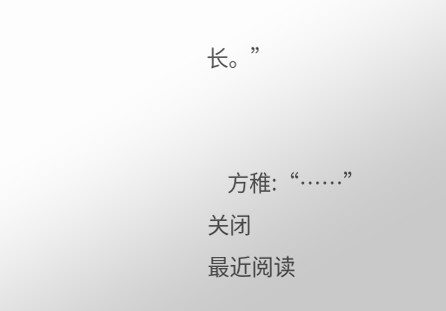长。”


    方稚:“……”
关闭
最近阅读